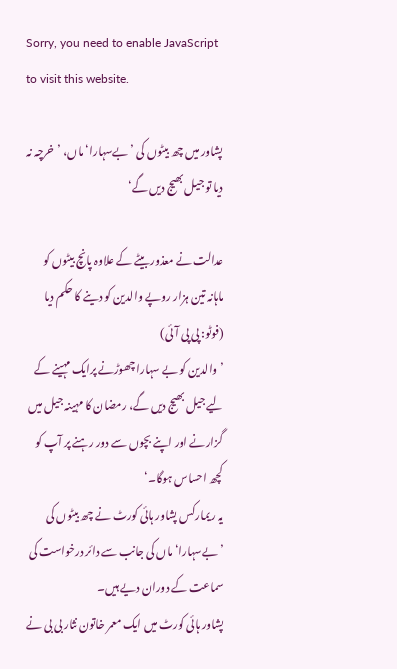Sorry, you need to enable JavaScript to visit this website.

پشاور میں چھ بیٹوں کی ’بےسہارا‘ ماں، ’خرچہ نہ دیا تو جیل بھیج دیں گے‘

عدالت نے معذور بیٹے کے علاوہ پانچ بیٹوں کو ماہانہ تین ہزار روپے والدین کو دینے کا حکم دیا (فوٹو: پی پی آئی)
’والدین کو بے سہارا چھوڑنے پرایک مہینے کے لیے جیل بھیج دیں گے، رمضان کا مہینہ جیل میں گزارنے اور اپنے بچوں سے دور رہنے پر آپ کو کچھ احساس ہوگا۔‘
یہ ریمارکس پشاور ہائی کورٹ نے چھ بیٹوں کی ’بےسہارا‘ ماں کی جانب سے دائر درخواست کی سماعت کے دوران دیے ہیں۔
پشاور ہائی کورٹ میں ایک معمر خاتون نثار بی بی نے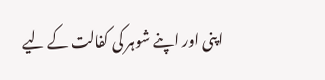اپنی اور اپنے شوہر کی کفالت کے لیے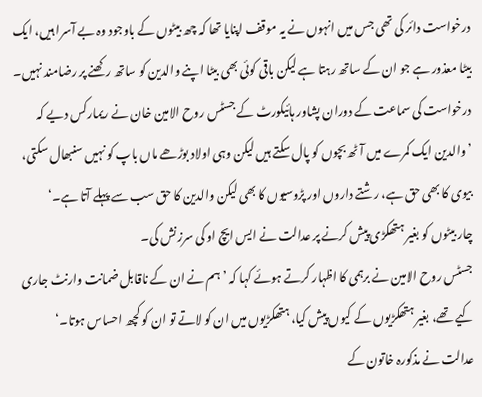درخواست دائر کی تھی جس میں انہوں نے یہ موقف اپنایا تھا کہ چھ بیٹوں کے باوجود وہ بے آسرا ہیں، ایک بیٹا معذور ہے جو ان کے ساتھ رہتا ہے لیکن باقی کوئی بھی بیٹا اپنے والدین کو ساتھ رکھنے پر رضامند نہیں۔
درخواست کی سماعت کے دوران پشاور ہائیکورٹ کے جسٹس روح الامین خان نے ریمارکس دیے کہ ’والدین ایک کمرے میں آٹھ بچوں کو پال سکتے ہیں لیکن وہی اولاد بوڑھے ماں باپ کو نہیں سنبھال سکتی، بیوی کا بھی حق ہے، رشتے داروں اور پڑوسیوں کا بھی لیکن والدین کا حق سب سے پہلے آتا ہے۔‘
چار بیٹوں کو بغیر ہتھکڑی پیش کرنے پر عدالت نے ایس ایچ او کی سرزنش کی۔
جسٹس روح الامین نے برہمی کا اظہار کرتے ہوئے کہا کہ ’ہم نے ان کے ناقابل ضمانت وارنٹ جاری کیے تھے، بغیر ہتھکڑیوں کے کیوں پیش کیا، ہتھکڑیوں میں ان کو لاتے تو ان کو کچھ احساس ہوتا۔‘
عدالت نے مذکورہ خاتون کے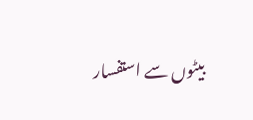بیٹوں سے استفسار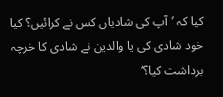کیا کہ ’آپ کی شادیاں کس نے کرائیں؟ کیا خود شادی کی یا والدین نے شادی کا خرچہ برداشت کیا؟‘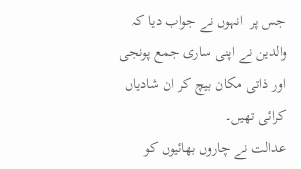جس پر  انہوں نے جواب دیا کہ والدین نے اپنی ساری جمع پونجی اور ذاتی مکان بیچ کر ان شادیاں کرائی تھیں۔
عدالت نے چاروں بھائیوں کو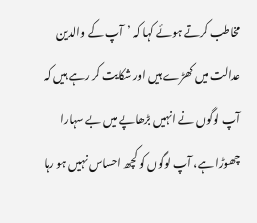مخاطب کرتے ہوئے کہا کہ ’آپ کے والدین عدالت میں کھڑے ہیں اور شکایت کر رہے ہیں کہ آپ لوگوں نے انہیں بڑھاپے میں بے سہارا چھوڑا ہے، آپ لوگوں کو کچھ احساس نہیں ہو رہا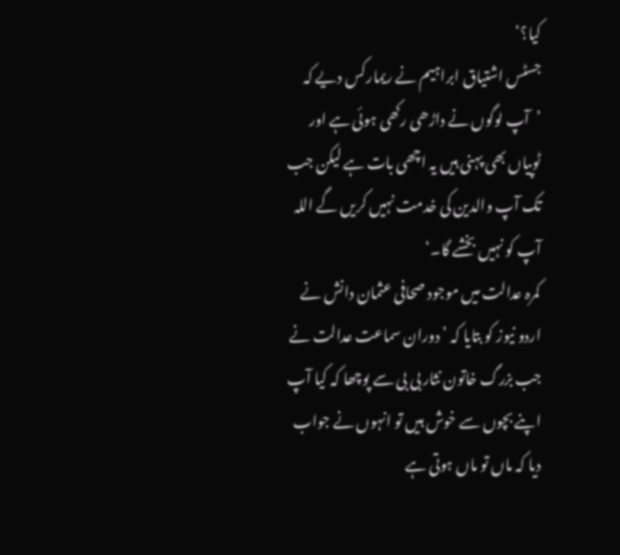کیا؟‘
جسٹس اشتیاق ابراہیم نے ریمارکس دیے کہ ’آپ لوگوں نے داڑھی رکھی ہوئی ہے اور ٹوپیاں بھی پہنی ہیں یہ اچھی بات ہے لیکن جب تک آپ والدین کی خدمت نہیں کریں گے اللہ آپ کو نہیں بخشے گا۔‘
کمرہ عدالت میں موجود صحافی عثمان دانش نے اردو نیوز کو بتایا کہ ’دوران سماعت عدالت نے جب بزرگ خاتون نثار بی بی سے پوچھا کہ کیا آپ اپنے بچوں سے خوش ہیں تو انہوں نے جواب دیا کہ ماں تو ماں ہوتی ہے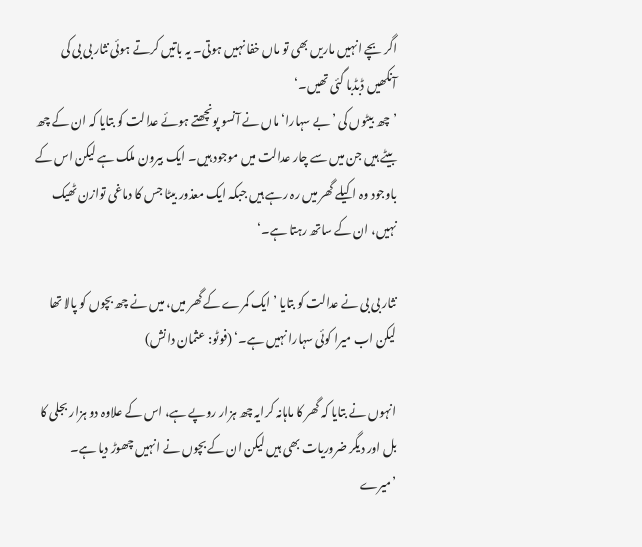اگر بچے انہیں ماریں بھی تو ماں خفا نہیں ہوتی۔ یہ باتیں کرتے ہوئی نثار بی بی کی آنکھیں ڈبڈبا گئی تھیں۔‘
’چھ بیٹوں کی ’بے سہارا‘ ماں نے آنسو پونچھتے ہوئے عدالت کو بتایا کہ ان کے چھ بیٹے ہیں جن میں سے چار عدالت میں موجود ہیں۔ ایک بیرون ملک ہے لیکن اس کے باوجود وہ اکیلے گھر میں رہ رہے ہیں جبکہ ایک معذور بیٹا جس کا دماغی توازن ٹھیک نہیں، ان کے ساتھ رہتا ہے۔‘

نثار بی بی نے عدالت کو بتایا ’ایک کمرے کے گھر میں، میں نے چھ بچوں کو پالا تھا لیکن اب میرا کوئی سہارا نہیں ہے۔‘ (فوٹو: عثمان دانش)

انہوں نے بتایا کہ گھر کا ماہانہ کرایہ چھ ہزار روپے ہے، اس کے علاوہ دو ہزار بجلی کا بل اور دیگر ضروریات بھی ہیں لیکن ان کے بچوں نے انہیں چھوڑ دیا ہے۔ ’میرے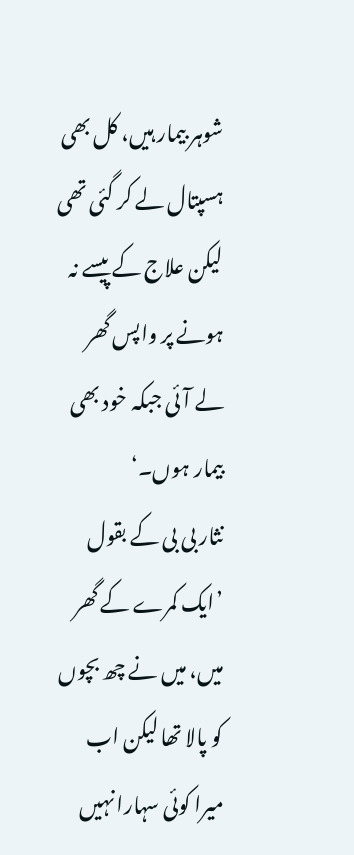شوہر بیمار ہیں، کل بھی ہسپتال لے کر گئی تھی لیکن علاج کے پیسے نہ ہونے پر واپس گھر لے آئی جبکہ خود بھی بیمار ہوں۔‘
نثار بی بی کے بقول ’ایک کمرے کے گھر میں، میں نے چھ بچوں کو پالا تھا لیکن اب میرا کوئی سہارا نہیں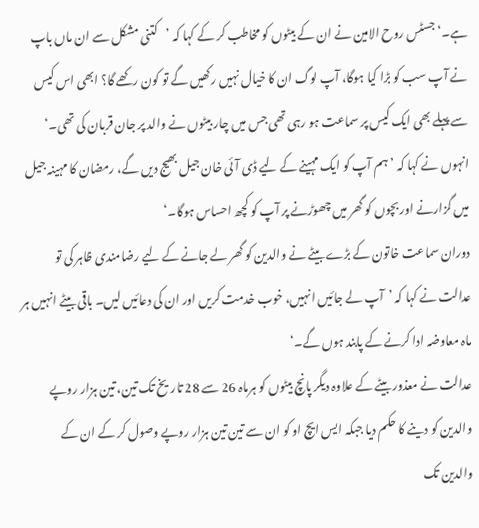ہے۔‘ جسٹس روح الامین نے ان کے بیٹوں کو مخاطب کر کے کہا کہ ’کتنی مشکل سے ان ماں باپ نے آپ سب کو بڑا کیا ہوگا، آپ لوگ ان کا خیال نہیں رکھیں گے تو کون رکھے گا؟ ابھی اس کیس سے پہلے بھی ایک کیس پر سماعت ہو رہی تھی جس میں چار بیٹوں نے والد پر جان قربان کی تھی۔‘
انہوں نے کہا کہ ’ہم آپ کو ایک مہینے کے لیے ڈی آئی خان جیل بھیج دیں گے، رمضان کا مہینہ جیل میں گزارنے اور بچوں کو گھر میں چھوڑنے پر آپ کو کچھ احساس ہوگا۔‘
دوران سماعت خاتون کے بڑے بیٹے نے والدین کو گھر لے جانے کے لیے رضامندی ظاہر کی تو عدالت نے کہا کہ ’آپ لے جائیں انہیں، خوب خدمت کریں اور ان کی دعائیں لیں۔ باقی بیٹے انہیں ہر ماہ معاوضہ ادا کرنے کے پابند ہوں گے۔‘
عدالت نے معذور بیٹے کے علاوہ دیگر پانچ بیٹوں کو ہرماہ 26 سے 28 تاریخ تک تین، تین ہزار روپے والدین کو دینے کا حکم دیا جبکہ ایس ایچ او کو ان سے تین تین ہزار روپے وصول کر کے ان کے والدین تک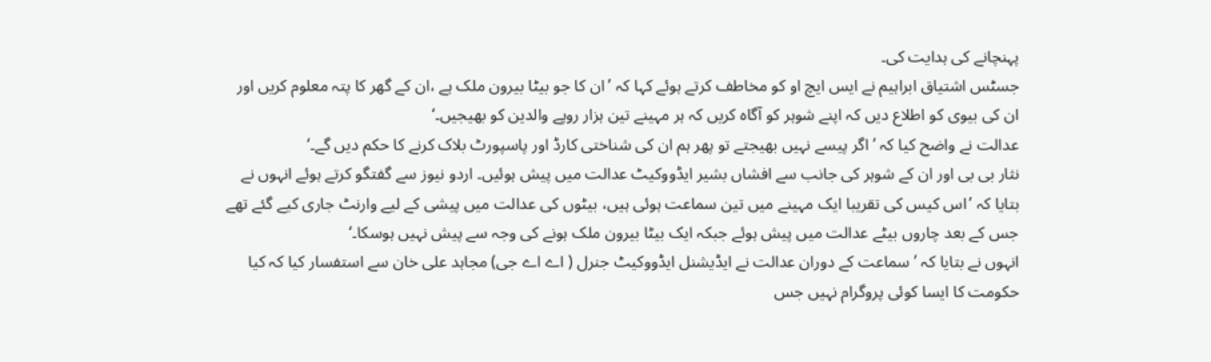پہنچانے کی ہدایت کی۔
جسٹس اشتیاق ابراہیم نے ایس ایچ او کو مخاطف کرتے ہوئے کہا کہ ’ان کا جو بیٹا بیرون ملک ہے ،ان کے گھر کا پتہ معلوم کریں اور ان کی بیوی کو اطلاع دیں کہ اپنے شوہر کو آگاہ کریں کہ ہر مہینے تین ہزار روپے والدین کو بھیجیں۔‘
عدالت نے واضح کیا کہ ’اگر پیسے نہیں بھیجتے تو پھر ہم ان کی شناختی کارڈ اور پاسپورٹ بلاک کرنے کا حکم دیں گے۔‘
نثار بی بی اور ان کے شوہر کی جانب سے افشاں بشیر ایڈووکیٹ عدالت میں پیش ہوئیں۔ اردو نیوز سے گفتگو کرتے ہوئے انہوں نے بتایا کہ ’اس کیس کی تقریبا ایک مہینے میں تین سماعت ہوئی ہیں، بیٹوں کی عدالت میں پیشی کے لیے وارنٹ جاری کیے گئے تھے جس کے بعد چاروں بیٹے عدالت میں پیش ہوئے جبکہ ایک بیٹا بیرون ملک ہونے کی وجہ سے پیش نہیں ہوسکا۔‘
انہوں نے بتایا کہ ’سماعت کے دوران عدالت نے ایڈیشنل ایڈووکیٹ جنرل ( اے اے جی) مجاہد علی خان سے استفسار کیا کہ کیا حکومت کا ایسا کوئی پروگرام نہیں جس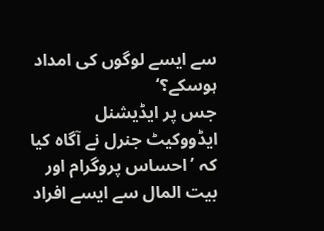سے ایسے لوگوں کی امداد ہوسکے؟‘
جس پر ایڈیشنل ایڈووکیٹ جنرل نے آگاہ کیا کہ ’احساس پروگرام اور بیت المال سے ایسے افراد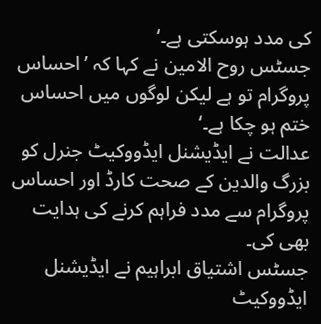کی مدد ہوسکتی ہے۔‘
جسٹس روح الامین نے کہا کہ ’احساس پروگرام تو ہے لیکن لوگوں میں احساس ختم ہو چکا ہے۔‘
عدالت نے ایڈیشنل ایڈووکیٹ جنرل کو بزرگ والدین کے صحت کارڈ اور احساس پروگرام سے مدد فراہم کرنے کی ہدایت بھی کی۔
جسٹس اشتیاق ابراہیم نے ایڈیشنل ایڈووکیٹ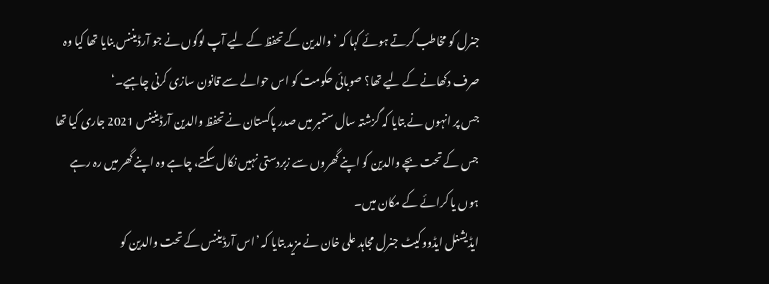جنرل کو مخاطب کرتے ہوئے کہا کہ ’والدین کے تحفظ کے لیے آپ لوگوں نے جو آرڈیننس بنایا تھا کیا وہ صرف دکھانے کے لیے تھا؟ صوبائی حکومت کو اس حوالے سے قانون سازی کرنی چاہیے۔‘
جس پر انہوں نے بتایا کہ گزشتہ سال ستمبر میں صدر پاکستان نے تحفظ والدین آرڈینینس 2021 جاری کیا تھا جس کے تحت بچے والدین کو اپنے گھروں سے زبردستی نہیں نکال سکتے، چاہے وہ اپنے گھر میں رہ رہے ہوں یا کرائے کے مکان میں۔
ایڈیشنل ایڈووکیٹ جنرل مجاہد علی خان نے مزید بتایا کہ ’اس آرڈیننس کے تحت والدین کو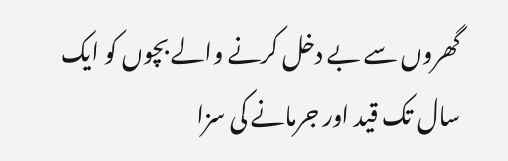گھروں سے بے دخل کرنے والے بچوں کو ایک سال تک قید اور جرمانے کی سزا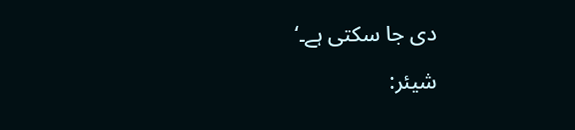دی جا سکتی ہے۔‘

شیئر: